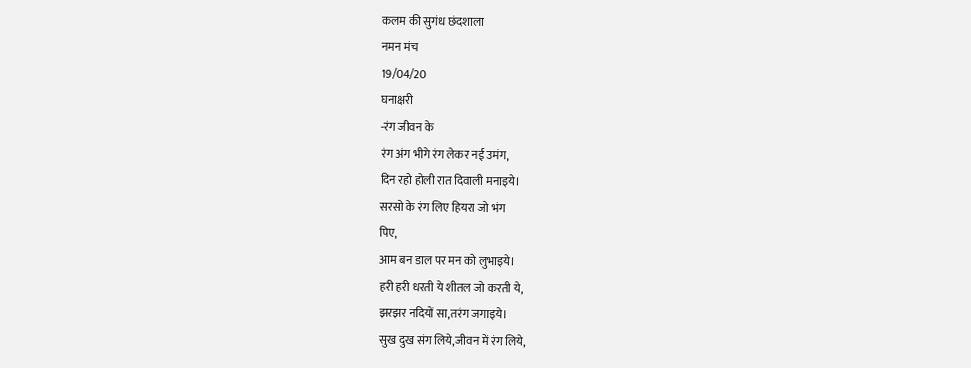कलम की सुगंध छंदशाला
नमन मंच
19/04/20
घनाक्षरी
-रंग जीवन के
रंग अंग भीगे रंग लेकर नई उमंग,
दिन रहो होली रात दिवाली मनाइये।
सरसो के रंग लिए हियरा जो भंग
पिए,
आम बन डाल पर मन को लुभाइये।
हरी हरी धरती ये शीतल जो करती ये,
झरझर नदियों सा,तरंग जगाइये।
सुख दुख संग लिये,जीवन में रंग लिये,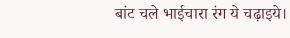बांट चले भाईचारा रंग ये चढ़ाइये।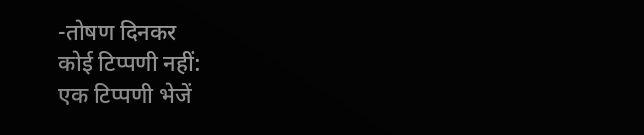-तोषण दिनकर
कोई टिप्पणी नहीं:
एक टिप्पणी भेजें